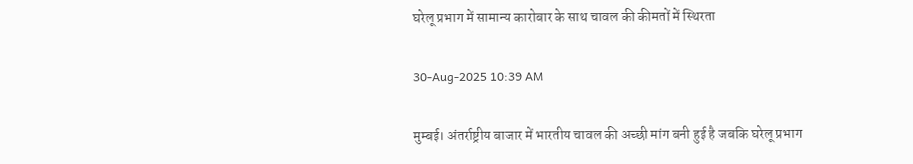घरेलू प्रभाग में सामान्य कारोबार के साथ चावल की कीमतों में स्थिरता

30-Aug-2025 10:39 AM

मुम्बई। अंतर्राष्ट्रीय बाजार में भारतीय चावल की अच्छी मांग बनी हुई है जबकि घरेलू प्रभाग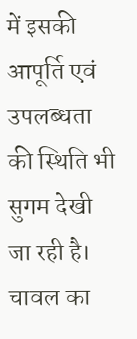में इसकी आपूर्ति एवं उपलब्धता की स्थिति भी सुगम देखी जा रही है। चावल का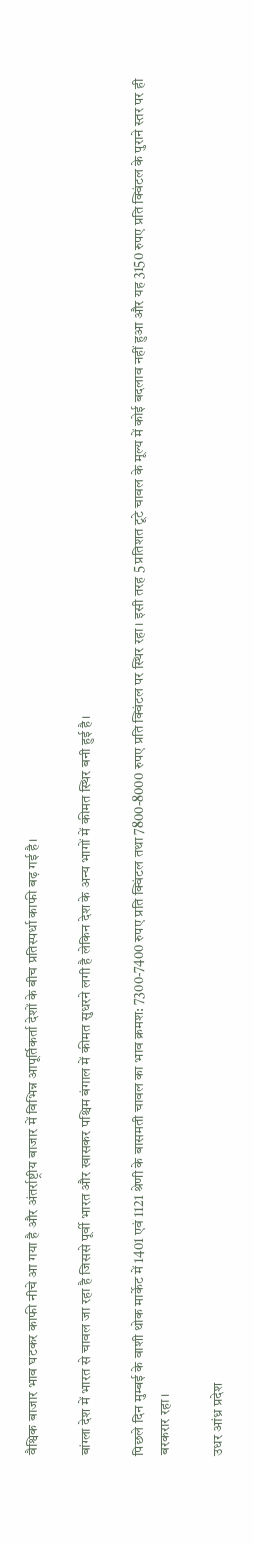वैश्विक बाजार भाव घटकर काफी नीचे आ गया है और अंतर्राष्ट्रीय बाजार में विभिन्न आपूर्तिकर्ता देशों के बीच प्रतिस्पर्धा काफी बढ़ गई है।

बांग्ला देश में भारत से चावल जा रहा है जिससे पूर्वी भारत और खासकर पश्चिम बंगाल में कीमत सुधरने लगी है लेकिन देश के अन्य भागों में कीमत स्थिर बनी हुई है।

पिछले दिन मुम्बई के वाशी थोक मार्केट में 1401 एवं 1121 श्रेणी के बासमती चावल का भाव क्रमश: 7300-7400 रुपए प्रति क्विंटल तथा 7800-8000 रुपए प्रति क्विंटल पर स्थिर रहा। इसी तरह 5 प्रतिशत टूटे चावल के मूल्य में कोई बदलाव नहीं हुआ और यह 3150 रुपए प्रति क्विंटल के पुराने स्तर पर ही बरकरार रहा।

उधर आंध्र प्रदेश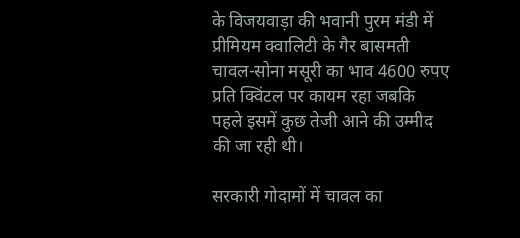के विजयवाड़ा की भवानी पुरम मंडी में प्रीमियम क्वालिटी के गैर बासमती चावल-सोना मसूरी का भाव 4600 रुपए प्रति क्विंटल पर कायम रहा जबकि पहले इसमें कुछ तेजी आने की उम्मीद की जा रही थी।

सरकारी गोदामों में चावल का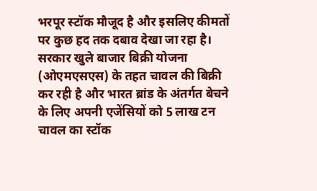भरपूर स्टॉक मौजूद है और इसलिए कीमतों पर कुछ हद तक दबाव देखा जा रहा है। सरकार खुले बाजार बिक्री योजना (ओएमएसएस) के तहत चावल की बिक्री कर रही है और भारत ब्रांड के अंतर्गत बेचने के लिए अपनी एजेंसियों को 5 लाख टन चावल का स्टॉक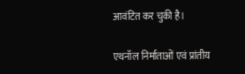आवंटित कर चुकी है।

एथनॉल निर्माताओं एवं प्रांतीय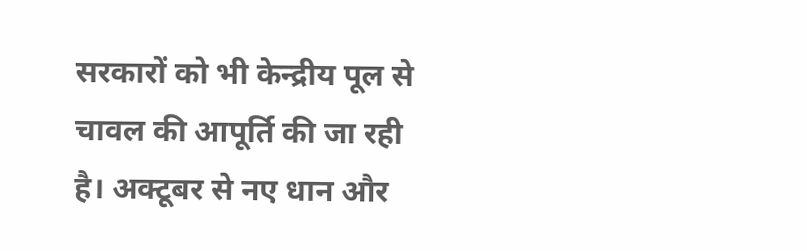सरकारों को भी केन्द्रीय पूल से चावल की आपूर्ति की जा रही है। अक्टूबर से नए धान और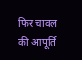फिर चावल की आपूर्ति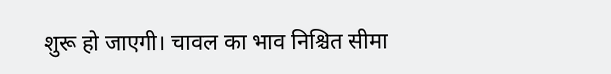शुरू हो जाएगी। चावल का भाव निश्चित सीमा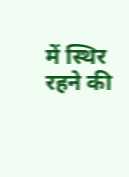में स्थिर रहने की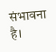संभावना है।